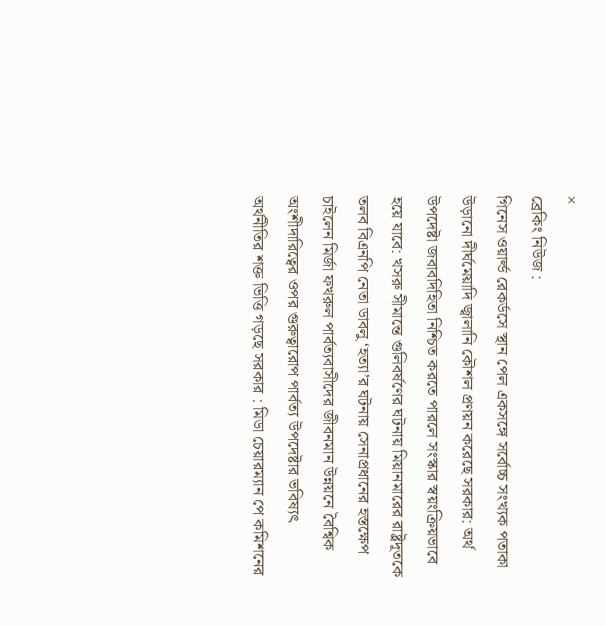×
ব্রেকিং নিউজ :
গিনেস ওয়ার্ল্ড রেকর্ডসে স্থান পেল একসঙ্গে সর্বোচ্চ সংখ্যক পতাকা উড়ানো দীর্ঘমেয়াদি জ্বালানি কৌশল প্রণয়ন করেছে সরকার: অর্থ উপদেষ্টা জবাবদিহিতা নিশ্চিত করতে পারলে সংস্কার স্বয়ংক্রিয়ভাবে হয়ে যাবে: খসরু সীমান্তে গুলিবর্ষণের ঘটনায় মিয়ানমারের রাষ্ট্রদূতকে তলব বিএনপি নেতা ডাবলু ‘হত্যা’র ঘটনায় সেনাপ্রধানের হস্তক্ষেপ চাইলেন মির্জা ফখরুল পার্বত্যবাসীদের জীবনমান উন্নয়নে বৈশ্বিক অংশীদারিত্বের ওপর গুরুত্বারোপ পার্বত্য উপদেষ্টার ভবিষ্যৎ অর্থনীতির শক্ত ভিত্তি গড়ছে সরকার : মিডা চেয়ারম্যান পে কমিশনের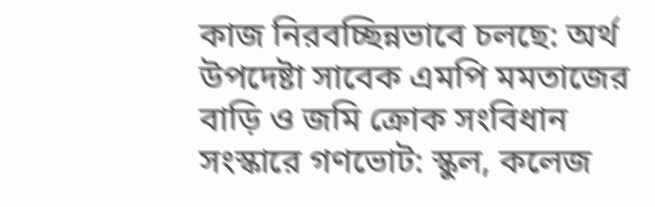কাজ নিরবচ্ছিন্নভাবে চলছে: অর্থ উপদেষ্টা সাবেক এমপি মমতাজের বাড়ি ও জমি ক্রোক সংবিধান সংস্কারে গণভোট: স্কুল, কলেজ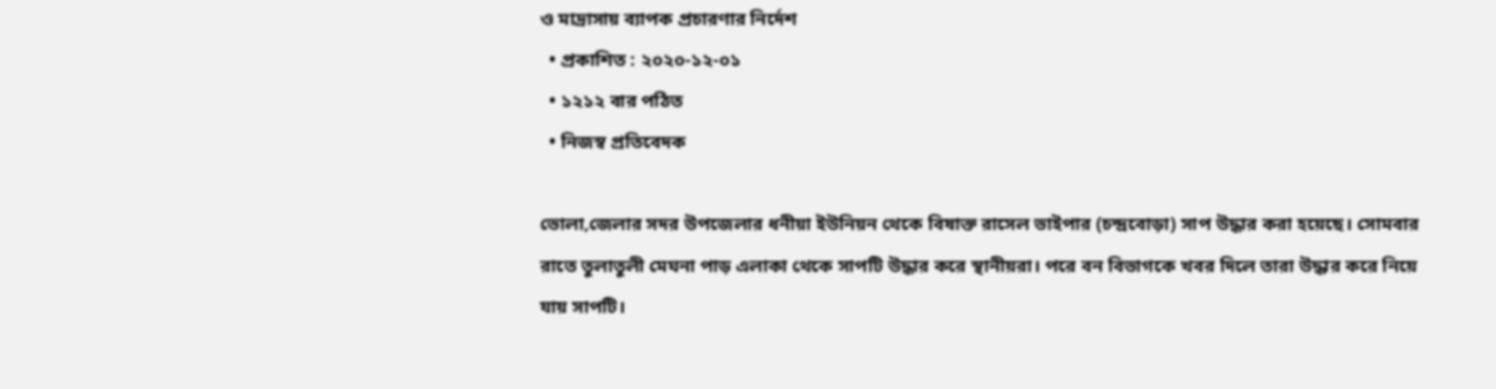ও মাদ্রাসায় ব্যাপক প্রচারণার নির্দেশ
  • প্রকাশিত : ২০২০-১২-০১
  • ১২১২ বার পঠিত
  • নিজস্ব প্রতিবেদক

ভোলা,জেলার সদর উপজেলার ধনীয়া ইউনিয়ন থেকে বিষাক্ত রাসেল ভাইপার (চন্দ্রবোড়া) সাপ উদ্ধার করা হয়েছে। সোমবার রাতে তুলাতুলী মেঘনা পাড় এলাকা থেকে সাপটি উদ্ধার করে স্থানীয়রা। পরে বন বিভাগকে খবর দিলে তারা উদ্ধার করে নিয়ে যায় সাপটি।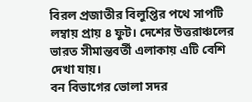বিরল প্রজাতীর বিলুপ্তির পথে সাপটি লম্বায় প্রায় ৪ ফুট। দেশের উত্তরাঞ্চলের ভারত সীমান্তবর্তী এলাকায় এটি বেশি দেখা যায়।
বন বিভাগের ভোলা সদর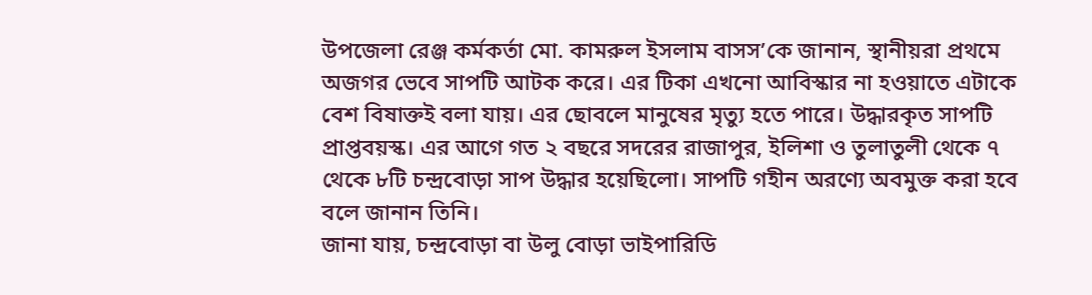উপজেলা রেঞ্জ কর্মকর্তা মো. কামরুল ইসলাম বাসস’কে জানান, স্থানীয়রা প্রথমে অজগর ভেবে সাপটি আটক করে। এর টিকা এখনো আবিস্কার না হওয়াতে এটাকে বেশ বিষাক্তই বলা যায়। এর ছোবলে মানুষের মৃত্যু হতে পারে। উদ্ধারকৃত সাপটি প্রাপ্তবয়স্ক। এর আগে গত ২ বছরে সদরের রাজাপুর, ইলিশা ও তুলাতুলী থেকে ৭ থেকে ৮টি চন্দ্রবোড়া সাপ উদ্ধার হয়েছিলো। সাপটি গহীন অরণ্যে অবমুক্ত করা হবে বলে জানান তিনি।
জানা যায়, চন্দ্রবোড়া বা উলু বোড়া ভাইপারিডি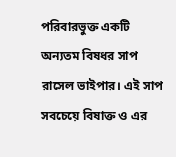পরিবারভুক্ত একটি অন্যতম বিষধর সাপ রাসেল ভাইপার। এই সাপ সবচেয়ে বিষাক্ত ও এর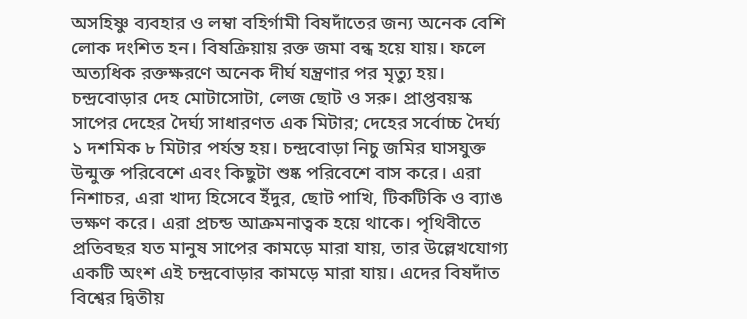অসহিষ্ণু ব্যবহার ও লম্বা বহির্গামী বিষদাঁতের জন্য অনেক বেশি লোক দংশিত হন। বিষক্রিয়ায় রক্ত জমা বন্ধ হয়ে যায়। ফলে অত্যধিক রক্তক্ষরণে অনেক দীর্ঘ যন্ত্রণার পর মৃত্যু হয়।
চন্দ্রবোড়ার দেহ মোটাসোটা, লেজ ছোট ও সরু। প্রাপ্তবয়স্ক সাপের দেহের দৈর্ঘ্য সাধারণত এক মিটার; দেহের সর্বোচ্চ দৈর্ঘ্য ১ দশমিক ৮ মিটার পর্যন্ত হয়। চন্দ্রবোড়া নিচু জমির ঘাসযুক্ত উন্মুক্ত পরিবেশে এবং কিছুটা শুষ্ক পরিবেশে বাস করে। এরা নিশাচর, এরা খাদ্য হিসেবে ইঁদুর, ছোট পাখি, টিকটিকি ও ব্যাঙ ভক্ষণ করে। এরা প্রচন্ড আক্রমনাত্বক হয়ে থাকে। পৃথিবীতে প্রতিবছর যত মানুষ সাপের কামড়ে মারা যায়, তার উল্লেখযোগ্য একটি অংশ এই চন্দ্রবোড়ার কামড়ে মারা যায়। এদের বিষদাঁত বিশ্বের দ্বিতীয়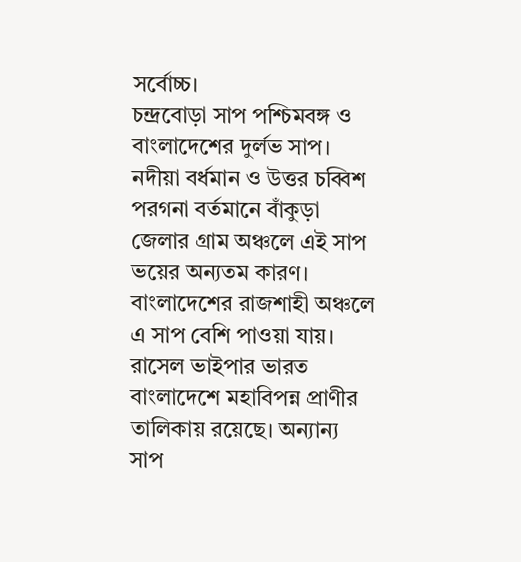সর্বোচ্চ।
চন্দ্রবোড়া সাপ পশ্চিমবঙ্গ ও বাংলাদেশের দুর্লভ সাপ। নদীয়া বর্ধমান ও উত্তর চব্বিশ পরগনা বর্তমানে বাঁকুড়া জেলার গ্রাম অঞ্চলে এই সাপ ভয়ের অন্যতম কারণ। বাংলাদেশের রাজশাহী অঞ্চলে এ সাপ বেশি পাওয়া যায়। রাসেল ভাইপার ভারত বাংলাদেশে মহাবিপন্ন প্রাণীর তালিকায় রয়েছে। অন্যান্য সাপ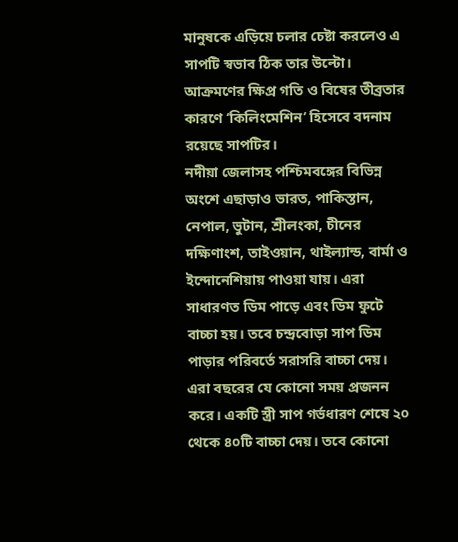মানুষকে এড়িয়ে চলার চেষ্টা করলেও এ সাপটি স্বভাব ঠিক তার উল্টো। আক্রমণের ক্ষিপ্র গতি ও বিষের তীব্রতার কারণে ‘কিলিংমেশিন’ হিসেবে বদনাম রয়েছে সাপটির।
নদীয়া জেলাসহ পশ্চিমবঙ্গের বিভিন্ন অংশে এছাড়াও ভারত, পাকিস্তান, নেপাল, ভুটান, শ্রীলংকা, চীনের দক্ষিণাংশ, তাইওয়ান, থাইল্যান্ড, বার্মা ও ইন্দোনেশিয়ায় পাওয়া যায়। এরা সাধারণত ডিম পাড়ে এবং ডিম ফুটে বাচ্চা হয়। তবে চন্দ্রবোড়া সাপ ডিম পাড়ার পরিবর্তে সরাসরি বাচ্চা দেয়। এরা বছরের যে কোনো সময় প্রজনন করে। একটি স্ত্রী সাপ গর্ভধারণ শেষে ২০ থেকে ৪০টি বাচ্চা দেয়। তবে কোনো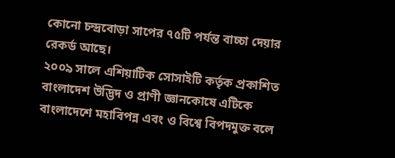কোনো চন্দ্রবোড়া সাপের ৭৫টি পর্যন্ত বাচ্চা দেয়ার রেকর্ড আছে।
২০০৯ সালে এশিয়াটিক সোসাইটি কর্তৃক প্রকাশিত বাংলাদেশ উদ্ভিদ ও প্রাণী জ্ঞানকোষে এটিকে বাংলাদেশে মহাবিপন্ন এবং ও বিশ্বে বিপদমুক্ত বলে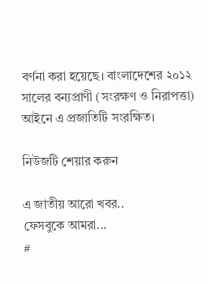বর্ণনা করা হয়েছে। বাংলাদেশের ২০১২ সালের বন্যপ্রাণী (সংরক্ষণ ও নিরাপত্তা) আইনে এ প্রজাতিটি সংরক্ষিত।

নিউজটি শেয়ার করুন

এ জাতীয় আরো খবর..
ফেসবুকে আমরা...
#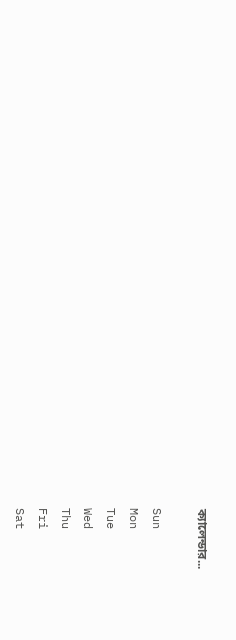ক্যালেন্ডার...

Sun
Mon
Tue
Wed
Thu
Fri
Sat